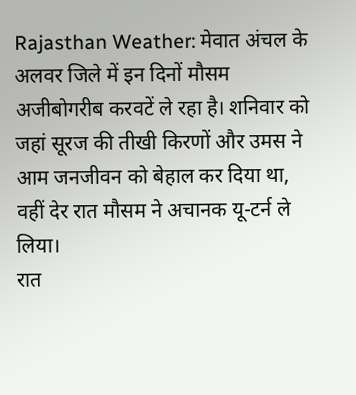Rajasthan Weather: मेवात अंचल के अलवर जिले में इन दिनों मौसम अजीबोगरीब करवटें ले रहा है। शनिवार को जहां सूरज की तीखी किरणों और उमस ने आम जनजीवन को बेहाल कर दिया था, वहीं देर रात मौसम ने अचानक यू-टर्न ले लिया।
रात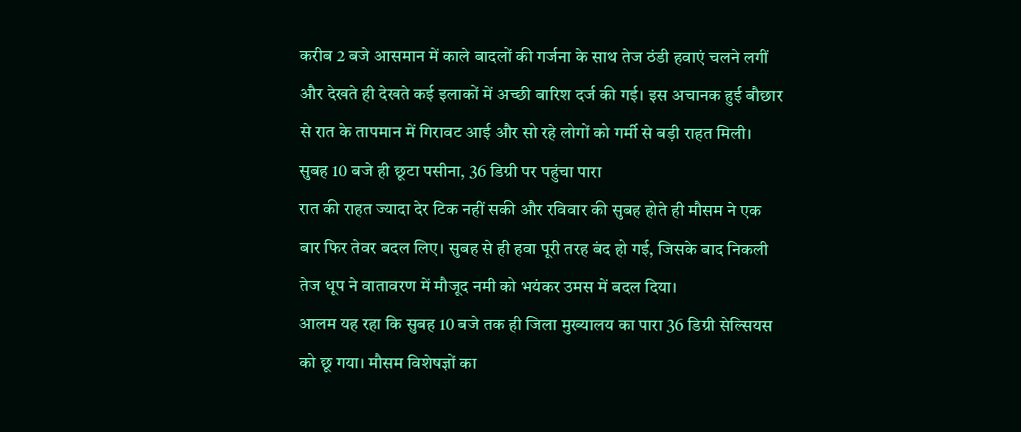करीब 2 बजे आसमान में काले बादलों की गर्जना के साथ तेज ठंडी हवाएं चलने लगीं और देखते ही देखते कई इलाकों में अच्छी बारिश दर्ज की गई। इस अचानक हुई बौछार से रात के तापमान में गिरावट आई और सो रहे लोगों को गर्मी से बड़ी राहत मिली।
सुबह 10 बजे ही छूटा पसीना, 36 डिग्री पर पहुंचा पारा
रात की राहत ज्यादा देर टिक नहीं सकी और रविवार की सुबह होते ही मौसम ने एक बार फिर तेवर बदल लिए। सुबह से ही हवा पूरी तरह बंद हो गई, जिसके बाद निकली तेज धूप ने वातावरण में मौजूद नमी को भयंकर उमस में बदल दिया।
आलम यह रहा कि सुबह 10 बजे तक ही जिला मुख्यालय का पारा 36 डिग्री सेल्सियस को छू गया। मौसम विशेषज्ञों का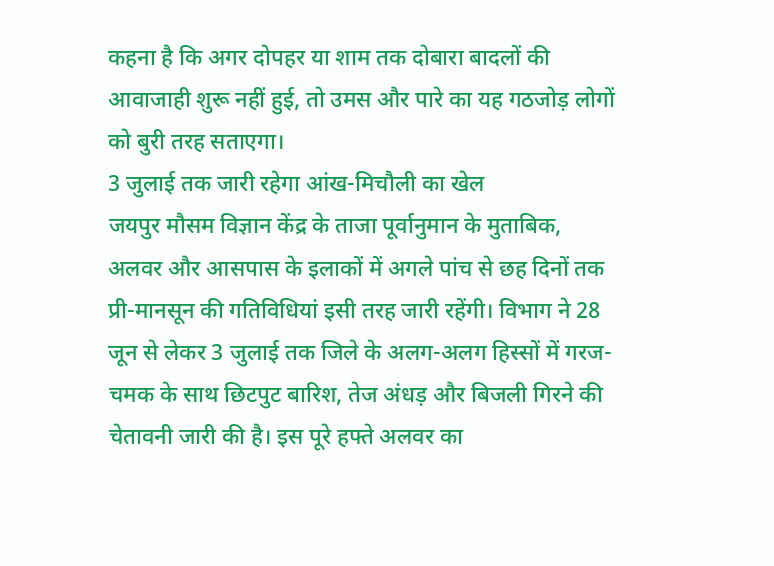कहना है कि अगर दोपहर या शाम तक दोबारा बादलों की आवाजाही शुरू नहीं हुई, तो उमस और पारे का यह गठजोड़ लोगों को बुरी तरह सताएगा।
3 जुलाई तक जारी रहेगा आंख-मिचौली का खेल
जयपुर मौसम विज्ञान केंद्र के ताजा पूर्वानुमान के मुताबिक, अलवर और आसपास के इलाकों में अगले पांच से छह दिनों तक प्री-मानसून की गतिविधियां इसी तरह जारी रहेंगी। विभाग ने 28 जून से लेकर 3 जुलाई तक जिले के अलग-अलग हिस्सों में गरज-चमक के साथ छिटपुट बारिश, तेज अंधड़ और बिजली गिरने की चेतावनी जारी की है। इस पूरे हफ्ते अलवर का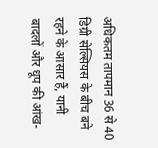अधिकतम तापमान 36 से 40 डिग्री सेल्सियस के बीच बने रहने के आसार हैं, यानी बादलों और धूप की आंख-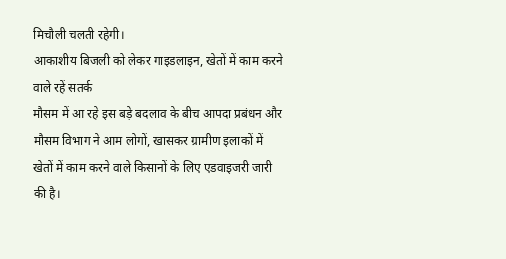मिचौली चलती रहेगी।
आकाशीय बिजली को लेकर गाइडलाइन, खेतों में काम करने वाले रहें सतर्क
मौसम में आ रहे इस बड़े बदलाव के बीच आपदा प्रबंधन और मौसम विभाग ने आम लोगों, खासकर ग्रामीण इलाकों में खेतों में काम करने वाले किसानों के लिए एडवाइजरी जारी की है।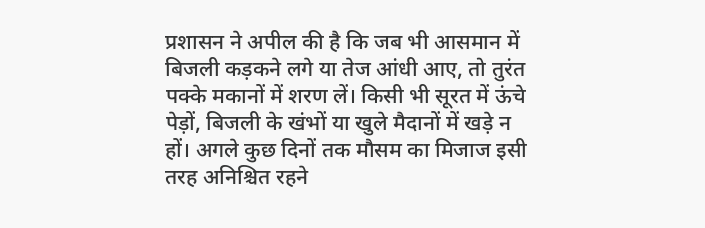प्रशासन ने अपील की है कि जब भी आसमान में बिजली कड़कने लगे या तेज आंधी आए, तो तुरंत पक्के मकानों में शरण लें। किसी भी सूरत में ऊंचे पेड़ों, बिजली के खंभों या खुले मैदानों में खड़े न हों। अगले कुछ दिनों तक मौसम का मिजाज इसी तरह अनिश्चित रहने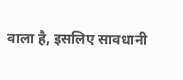वाला है, इसलिए सावधानी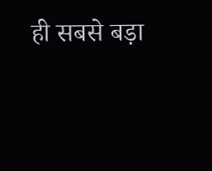ही सबसे बड़ा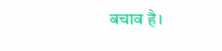बचाव है।